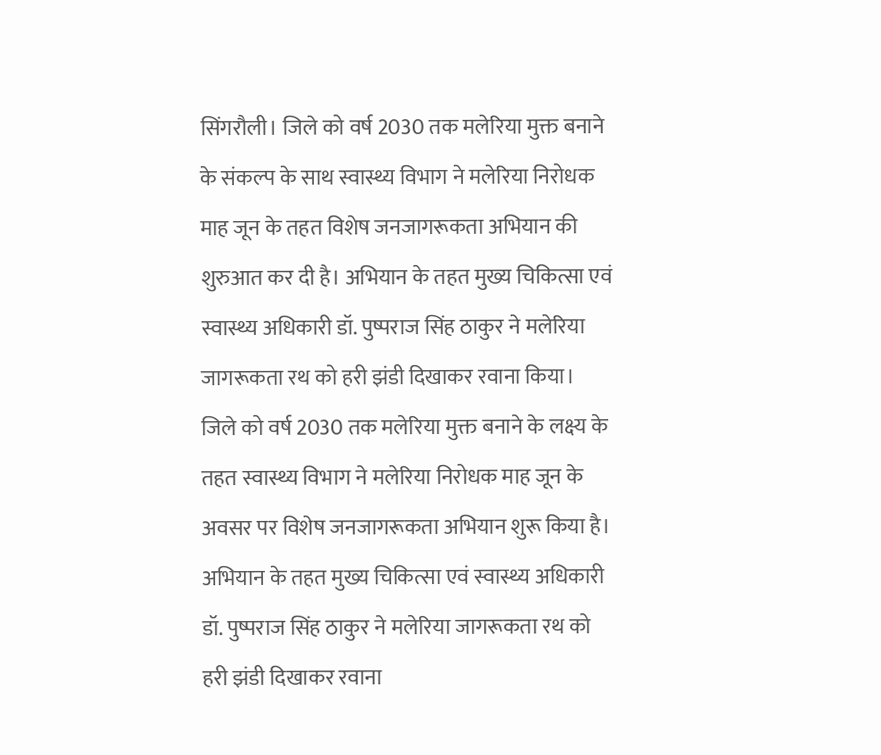सिंगरौली। जिले को वर्ष 2030 तक मलेरिया मुक्त बनाने के संकल्प के साथ स्वास्थ्य विभाग ने मलेरिया निरोधक माह जून के तहत विशेष जनजागरूकता अभियान की शुरुआत कर दी है। अभियान के तहत मुख्य चिकित्सा एवं स्वास्थ्य अधिकारी डॉ. पुष्पराज सिंह ठाकुर ने मलेरिया जागरूकता रथ को हरी झंडी दिखाकर रवाना किया।
जिले को वर्ष 2030 तक मलेरिया मुक्त बनाने के लक्ष्य के तहत स्वास्थ्य विभाग ने मलेरिया निरोधक माह जून के अवसर पर विशेष जनजागरूकता अभियान शुरू किया है। अभियान के तहत मुख्य चिकित्सा एवं स्वास्थ्य अधिकारी डॉ. पुष्पराज सिंह ठाकुर ने मलेरिया जागरूकता रथ को हरी झंडी दिखाकर रवाना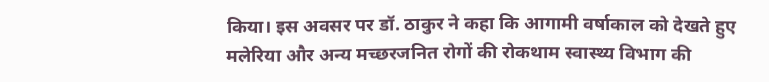किया। इस अवसर पर डॉ. ठाकुर ने कहा कि आगामी वर्षाकाल को देखते हुए मलेरिया और अन्य मच्छरजनित रोगों की रोकथाम स्वास्थ्य विभाग की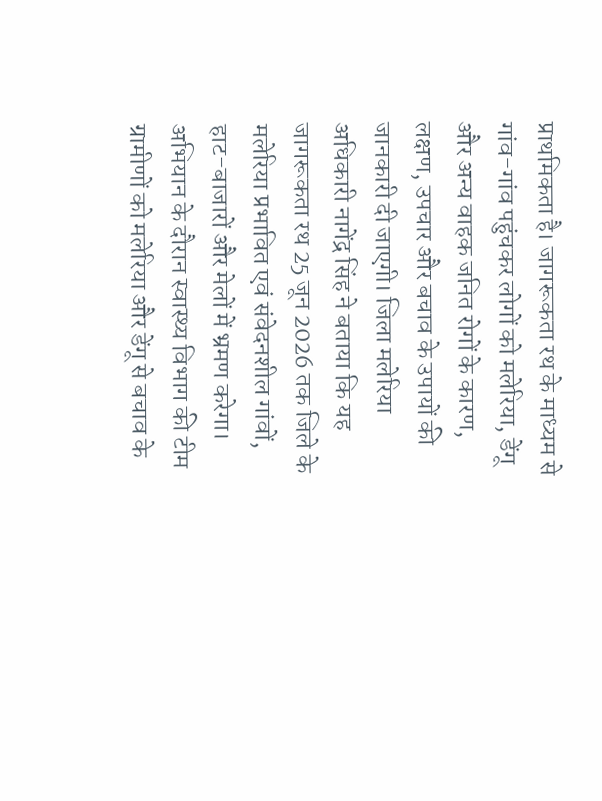प्राथमिकता है। जागरूकता रथ के माध्यम से गांव-गांव पहुंचकर लोगों को मलेरिया, डेंगू और अन्य वाहक जनित रोगों के कारण, लक्षण, उपचार और बचाव के उपायों की जानकारी दी जाएगी। जिला मलेरिया अधिकारी नागेंद्र सिंह ने बताया कि यह जागरूकता रथ 25 जून 2026 तक जिले के मलेरिया प्रभावित एवं संवेदनशील गांवों, हाट-बाजारों और मेलों में भ्रमण करेगा। अभियान के दौरान स्वास्थ्य विभाग की टीम ग्रामीणों को मलेरिया और डेंगू से बचाव के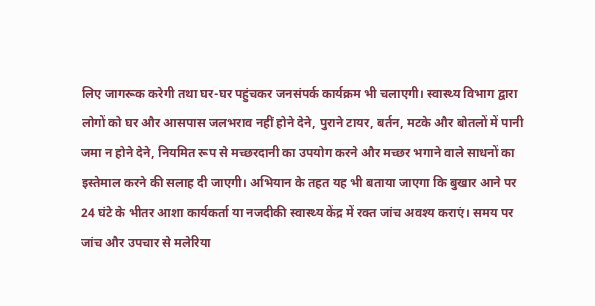लिए जागरूक करेगी तथा घर-घर पहुंचकर जनसंपर्क कार्यक्रम भी चलाएगी। स्वास्थ्य विभाग द्वारा लोगों को घर और आसपास जलभराव नहीं होने देने, पुराने टायर, बर्तन, मटके और बोतलों में पानी जमा न होने देने, नियमित रूप से मच्छरदानी का उपयोग करने और मच्छर भगाने वाले साधनों का इस्तेमाल करने की सलाह दी जाएगी। अभियान के तहत यह भी बताया जाएगा कि बुखार आने पर 24 घंटे के भीतर आशा कार्यकर्ता या नजदीकी स्वास्थ्य केंद्र में रक्त जांच अवश्य कराएं। समय पर जांच और उपचार से मलेरिया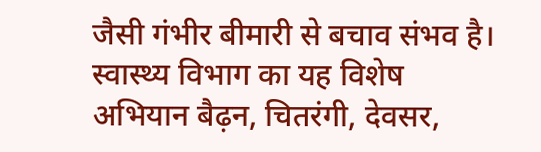जैसी गंभीर बीमारी से बचाव संभव है। स्वास्थ्य विभाग का यह विशेष अभियान बैढ़न, चितरंगी, देवसर,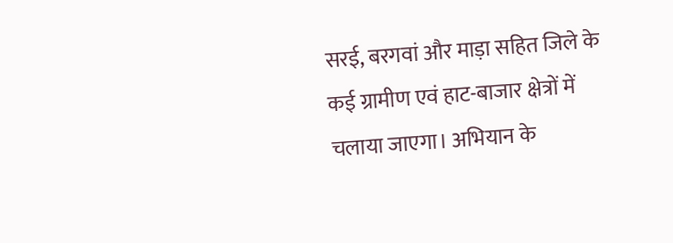सरई, बरगवां और माड़ा सहित जिले के कई ग्रामीण एवं हाट-बाजार क्षेत्रों में चलाया जाएगा। अभियान के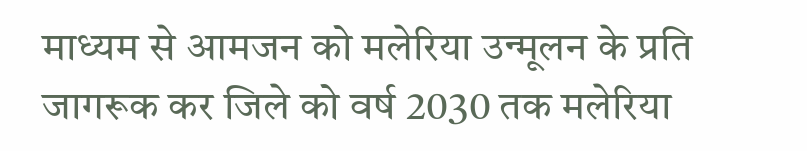माध्यम से आमजन को मलेरिया उन्मूलन के प्रति जागरूक कर जिले को वर्ष 2030 तक मलेरिया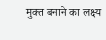मुक्त बनाने का लक्ष्य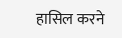हासिल करने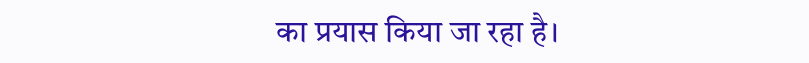का प्रयास किया जा रहा है।